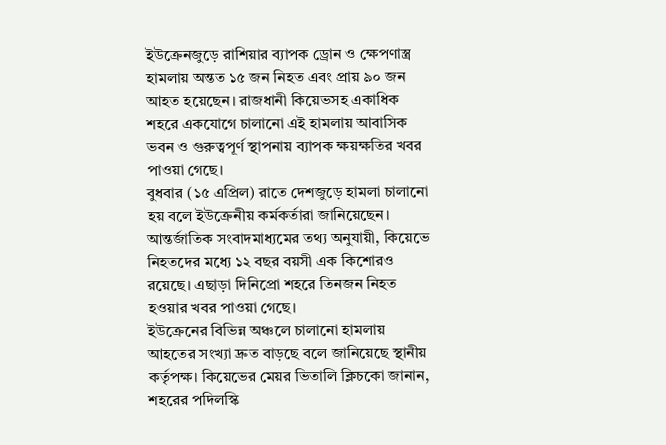ইউক্রেনজুড়ে রাশিয়ার ব্যাপক ড্রোন ও ক্ষেপণাস্ত্র হামলায় অন্তত ১৫ জন নিহত এবং প্রায় ৯০ জন আহত হয়েছেন। রাজধানী কিয়েভসহ একাধিক শহরে একযোগে চালানো এই হামলায় আবাসিক ভবন ও গুরুত্বপূর্ণ স্থাপনায় ব্যাপক ক্ষয়ক্ষতির খবর পাওয়া গেছে।
বুধবার (১৫ এপ্রিল) রাতে দেশজুড়ে হামলা চালানো হয় বলে ইউক্রেনীয় কর্মকর্তারা জানিয়েছেন। আন্তর্জাতিক সংবাদমাধ্যমের তথ্য অনুযায়ী, কিয়েভে নিহতদের মধ্যে ১২ বছর বয়সী এক কিশোরও রয়েছে। এছাড়া দিনিপ্রো শহরে তিনজন নিহত হওয়ার খবর পাওয়া গেছে।
ইউক্রেনের বিভিন্ন অঞ্চলে চালানো হামলায় আহতের সংখ্যা দ্রুত বাড়ছে বলে জানিয়েছে স্থানীয় কর্তৃপক্ষ। কিয়েভের মেয়র ভিতালি ক্লিচকো জানান, শহরের পদিলস্কি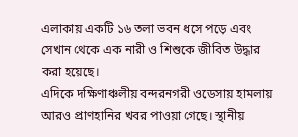এলাকায় একটি ১৬ তলা ভবন ধসে পড়ে এবং সেখান থেকে এক নারী ও শিশুকে জীবিত উদ্ধার করা হয়েছে।
এদিকে দক্ষিণাঞ্চলীয় বন্দরনগরী ওডেসায় হামলায় আরও প্রাণহানির খবর পাওয়া গেছে। স্থানীয়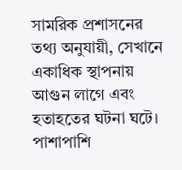সামরিক প্রশাসনের তথ্য অনুযায়ী, সেখানে একাধিক স্থাপনায় আগুন লাগে এবং হতাহতের ঘটনা ঘটে। পাশাপাশি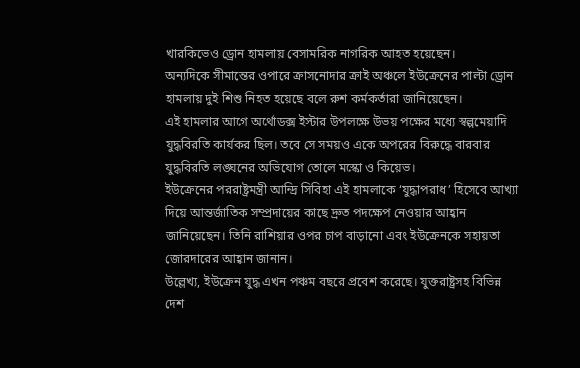খারকিভেও ড্রোন হামলায় বেসামরিক নাগরিক আহত হয়েছেন।
অন্যদিকে সীমান্তের ওপারে ক্রাসনোদার ক্রাই অঞ্চলে ইউক্রেনের পাল্টা ড্রোন হামলায় দুই শিশু নিহত হয়েছে বলে রুশ কর্মকর্তারা জানিয়েছেন।
এই হামলার আগে অর্থোডক্স ইস্টার উপলক্ষে উভয় পক্ষের মধ্যে স্বল্পমেয়াদি যুদ্ধবিরতি কার্যকর ছিল। তবে সে সময়ও একে অপরের বিরুদ্ধে বারবার যুদ্ধবিরতি লঙ্ঘনের অভিযোগ তোলে মস্কো ও কিয়েভ।
ইউক্রেনের পররাষ্ট্রমন্ত্রী আন্দ্রি সিবিহা এই হামলাকে ‘যুদ্ধাপরাধ’ হিসেবে আখ্যা দিয়ে আন্তর্জাতিক সম্প্রদায়ের কাছে দ্রুত পদক্ষেপ নেওয়ার আহ্বান জানিয়েছেন। তিনি রাশিয়ার ওপর চাপ বাড়ানো এবং ইউক্রেনকে সহায়তা জোরদারের আহ্বান জানান।
উল্লেখ্য, ইউক্রেন যুদ্ধ এখন পঞ্চম বছরে প্রবেশ করেছে। যুক্তরাষ্ট্রসহ বিভিন্ন দেশ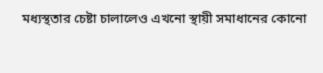মধ্যস্থতার চেষ্টা চালালেও এখনো স্থায়ী সমাধানের কোনো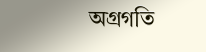অগ্রগতি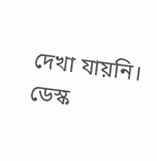দেখা যায়নি।
ডেস্ক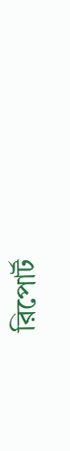রিপোর্ট